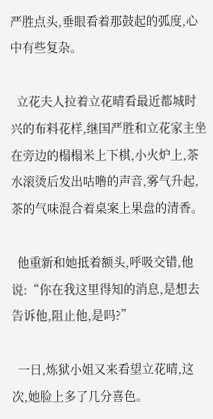严胜点头,垂眼看着那鼓起的弧度,心中有些复杂。

  立花夫人拉着立花晴看最近都城时兴的布料花样,继国严胜和立花家主坐在旁边的榻榻米上下棋,小火炉上,茶水滚烫后发出咕噜的声音,雾气升起,茶的气味混合着桌案上果盘的清香。

  他重新和她抵着额头,呼吸交错,他说:“你在我这里得知的消息,是想去告诉他,阻止他,是吗?”

  一日,炼狱小姐又来看望立花晴,这次,她脸上多了几分喜色。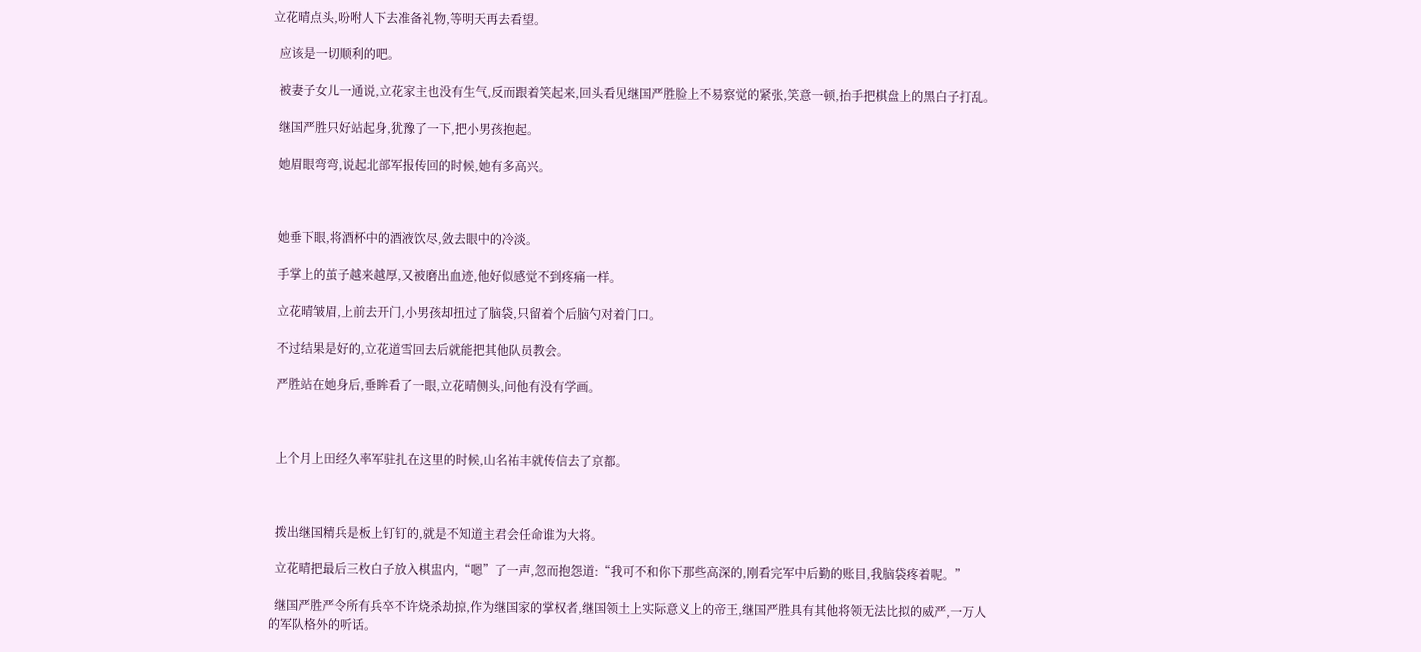立花晴点头,吩咐人下去准备礼物,等明天再去看望。

  应该是一切顺利的吧。

  被妻子女儿一通说,立花家主也没有生气,反而跟着笑起来,回头看见继国严胜脸上不易察觉的紧张,笑意一顿,抬手把棋盘上的黑白子打乱。

  继国严胜只好站起身,犹豫了一下,把小男孩抱起。

  她眉眼弯弯,说起北部军报传回的时候,她有多高兴。



  她垂下眼,将酒杯中的酒液饮尽,敛去眼中的冷淡。

  手掌上的茧子越来越厚,又被磨出血迹,他好似感觉不到疼痛一样。

  立花晴皱眉,上前去开门,小男孩却扭过了脑袋,只留着个后脑勺对着门口。

  不过结果是好的,立花道雪回去后就能把其他队员教会。

  严胜站在她身后,垂眸看了一眼,立花晴侧头,问他有没有学画。



  上个月上田经久率军驻扎在这里的时候,山名祐丰就传信去了京都。



  拨出继国精兵是板上钉钉的,就是不知道主君会任命谁为大将。

  立花晴把最后三枚白子放入棋盅内,“嗯”了一声,忽而抱怨道:“我可不和你下那些高深的,刚看完军中后勤的账目,我脑袋疼着呢。”

  继国严胜严令所有兵卒不许烧杀劫掠,作为继国家的掌权者,继国领土上实际意义上的帝王,继国严胜具有其他将领无法比拟的威严,一万人的军队格外的听话。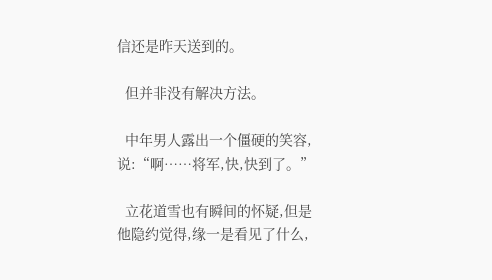信还是昨天送到的。

  但并非没有解决方法。

  中年男人露出一个僵硬的笑容,说:“啊……将军,快,快到了。”

  立花道雪也有瞬间的怀疑,但是他隐约觉得,缘一是看见了什么,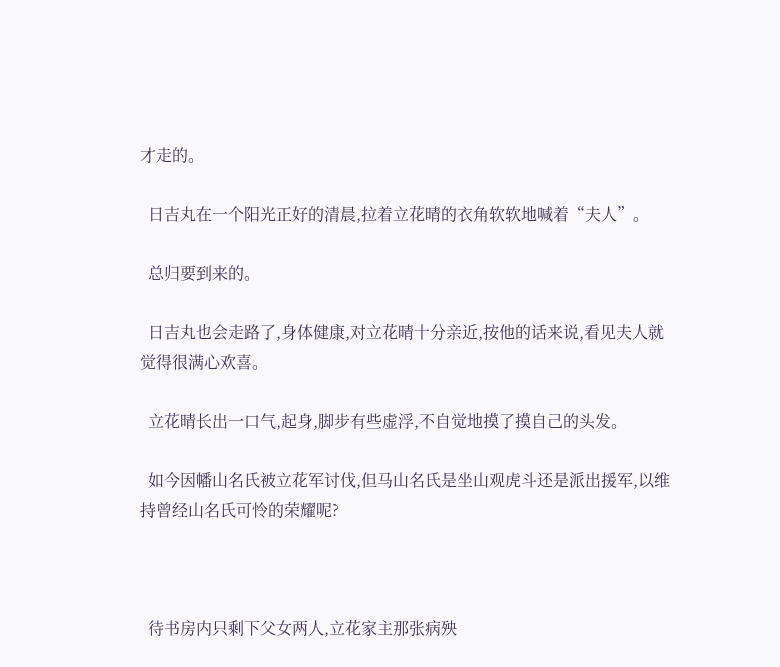才走的。

  日吉丸在一个阳光正好的清晨,拉着立花晴的衣角软软地喊着“夫人”。

  总归要到来的。

  日吉丸也会走路了,身体健康,对立花晴十分亲近,按他的话来说,看见夫人就觉得很满心欢喜。

  立花晴长出一口气,起身,脚步有些虚浮,不自觉地摸了摸自己的头发。

  如今因幡山名氏被立花军讨伐,但马山名氏是坐山观虎斗还是派出援军,以维持曾经山名氏可怜的荣耀呢?



  待书房内只剩下父女两人,立花家主那张病殃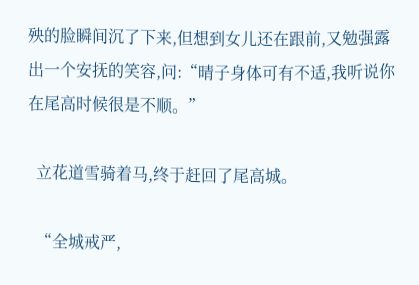殃的脸瞬间沉了下来,但想到女儿还在跟前,又勉强露出一个安抚的笑容,问:“晴子身体可有不适,我听说你在尾高时候很是不顺。”

  立花道雪骑着马,终于赶回了尾高城。

  “全城戒严,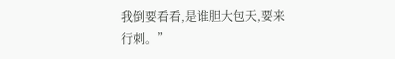我倒要看看,是谁胆大包天,要来行刺。”